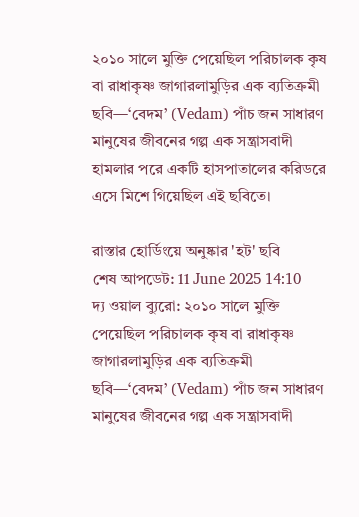২০১০ সালে মুক্তি পেয়েছিল পরিচালক কৃষ বা রাধাকৃষ্ণ জাগারলামুড়ির এক ব্যতিক্রমী ছবি—‘বেদম’ (Vedam) পাঁচ জন সাধারণ মানুষের জীবনের গল্প এক সন্ত্রাসবাদী হামলার পরে একটি হাসপাতালের করিডরে এসে মিশে গিয়েছিল এই ছবিতে।

রাস্তার হোর্ডিংয়ে অনুষ্কার 'হট' ছবি
শেষ আপডেট: 11 June 2025 14:10
দ্য ওয়াল ব্যুরো: ২০১০ সালে মুক্তি পেয়েছিল পরিচালক কৃষ বা রাধাকৃষ্ণ জাগারলামুড়ির এক ব্যতিক্রমী ছবি—‘বেদম’ (Vedam) পাঁচ জন সাধারণ মানুষের জীবনের গল্প এক সন্ত্রাসবাদী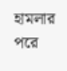হামলার পরে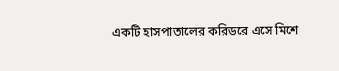একটি হাসপাতালের করিডরে এসে মিশে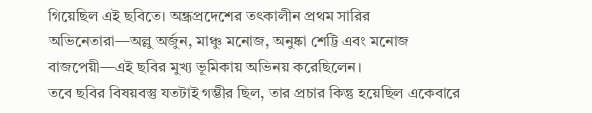গিয়েছিল এই ছবিতে। অন্ধ্রপ্রদেশের তৎকালীন প্রথম সারির অভিনেতারা—অল্লু অর্জুন, মাঞ্চু মনোজ, অনুষ্কা শেট্টি এবং মনোজ বাজপেয়ী—এই ছবির মুখ্য ভূমিকায় অভিনয় করেছিলেন।
তবে ছবির বিষয়বস্তু যতটাই গম্ভীর ছিল, তার প্রচার কিন্তু হয়েছিল একেবারে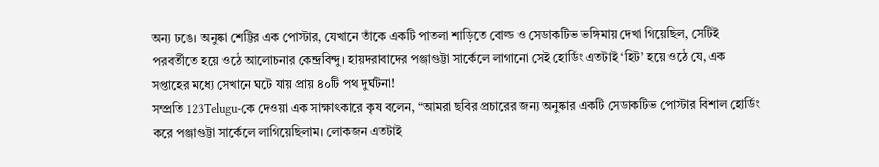অন্য ঢঙে। অনুষ্কা শেট্টির এক পোস্টার, যেখানে তাঁকে একটি পাতলা শাড়িতে বোল্ড ও সেডাকটিভ ভঙ্গিমায় দেখা গিয়েছিল, সেটিই পরবর্তীতে হয়ে ওঠে আলোচনার কেন্দ্রবিন্দু। হায়দরাবাদের পঞ্জাগুট্টা সার্কেলে লাগানো সেই হোর্ডিং এতটাই ‘হিট’ হয়ে ওঠে যে, এক সপ্তাহের মধ্যে সেখানে ঘটে যায় প্রায় ৪০টি পথ দুর্ঘটনা!
সম্প্রতি 123Telugu-কে দেওয়া এক সাক্ষাৎকারে কৃষ বলেন, “আমরা ছবির প্রচারের জন্য অনুষ্কার একটি সেডাকটিভ পোস্টার বিশাল হোর্ডিং করে পঞ্জাগুট্টা সার্কেলে লাগিয়েছিলাম। লোকজন এতটাই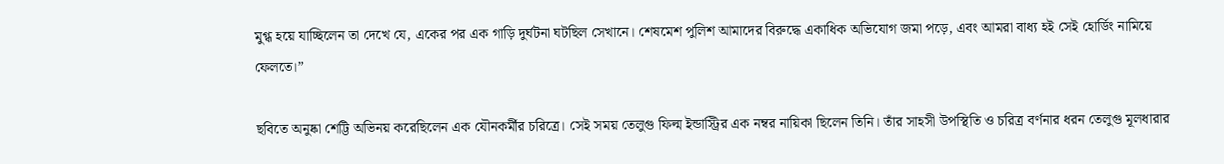মুগ্ধ হয়ে যাচ্ছিলেন তা দেখে যে, একের পর এক গাড়ি দুর্ঘটনা ঘটছিল সেখানে। শেষমেশ পুলিশ আমাদের বিরুদ্ধে একাধিক অভিযোগ জমা পড়ে, এবং আমরা বাধ্য হই সেই হোর্ডিং নামিয়ে ফেলতে।”

ছবিতে অনুষ্কা শেট্টি অভিনয় করেছিলেন এক যৌনকর্মীর চরিত্রে। সেই সময় তেলুগু ফিল্ম ইন্ডাস্ট্রির এক নম্বর নায়িকা ছিলেন তিনি। তাঁর সাহসী উপস্থিতি ও চরিত্র বর্ণনার ধরন তেলুগু মূলধারার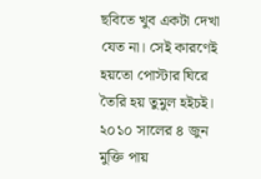ছবিতে খুব একটা দেখা যেত না। সেই কারণেই হয়তো পোস্টার ঘিরে তৈরি হয় তুমুল হইচই।
২০১০ সালের ৪ জুন মুক্তি পায়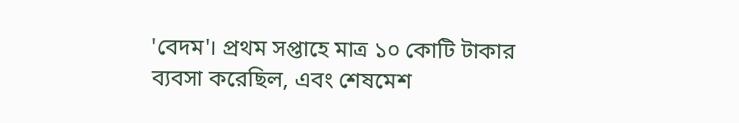'বেদম'। প্রথম সপ্তাহে মাত্র ১০ কোটি টাকার ব্যবসা করেছিল, এবং শেষমেশ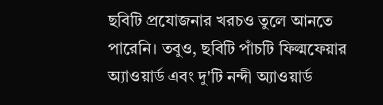ছবিটি প্রযোজনার খরচও তুলে আনতে পারেনি। তবুও, ছবিটি পাঁচটি ফিল্মফেয়ার অ্যাওয়ার্ড এবং দু'টি নন্দী অ্যাওয়ার্ড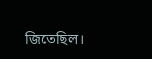জিতেছিল।